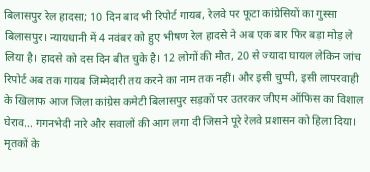बिलासपुर रेल हादसा; 10 दिन बाद भी रिपोर्ट गायब, रेलवे पर फूटा कांग्रेसियों का गुस्सा
बिलासपुर। न्यायधानी में 4 नवंबर को हुए भीषण रेल हादसे ने अब एक बार फिर बड़ा मोड़ ले लिया है। हादसे को दस दिन बीत चुके है। 12 लोगों की मौत, 20 से ज्यादा घायल लेकिन जांच रिपोर्ट अब तक गायब जिम्मेदारी तय करने का नाम तक नहीं। और इसी चुप्पी, इसी लापरवाही के खिलाफ आज जिला कांग्रेस कमेटी बिलासपुर सड़कों पर उतरकर जीएम ऑफिस का विशाल घेराव… गगनभेदी नारे और सवालों की आग लगा दी जिसने पूरे रेलवे प्रशासन को हिला दिया।
मृतकों के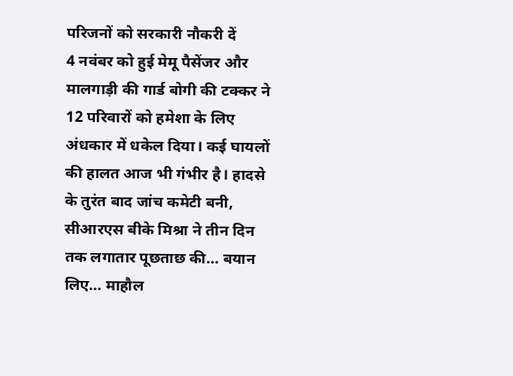परिजनों को सरकारी नौकरी दें
4 नवंबर को हुई मेमू पैसेंजर और मालगाड़ी की गार्ड बोगी की टक्कर ने 12 परिवारों को हमेशा के लिए अंधकार में धकेल दिया। कई घायलों की हालत आज भी गंभीर है। हादसे के तुरंत बाद जांच कमेटी बनी, सीआरएस बीके मिश्रा ने तीन दिन तक लगातार पूछताछ की… बयान लिए… माहौल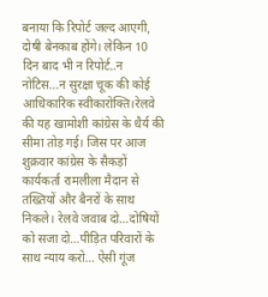बनाया कि रिपोर्ट जल्द आएगी, दोषी बेनकाब होंगे। लेकिन 10 दिन बाद भी न रिपोर्ट..न नोटिस…न सुरक्षा चूक की कोई आधिकारिक स्वीकारोक्ति।रेलवे की यह खामोशी कांग्रेस के धैर्य की सीमा तोड़ गई। जिस पर आज शुक्रवार कांग्रेस के सैकड़ों कार्यकर्ता रामलीला मैदान से तख्तियों और बैनरों के साथ निकले। रेलवे जवाब दो…दोषियों को सजा दो…पीड़ित परिवारों के साथ न्याय करो… ऐसी गूंज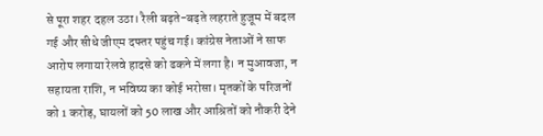से पूरा शहर दहल उठा। रैली बढ़ते-बढ़ते लहराते हुजूम में बदल गई और सीधे जीएम दफ्तर पहुंच गई। कांग्रेस नेताओं ने साफ आरोप लगाया रेलवे हादसे को ढकने में लगा है। न मुआवजा, न सहायता राशि, न भविष्य का कोई भरोसा। मृतकों के परिजनों को 1 करोड़, घायलों को 50 लाख और आश्रितों को नौकरी देने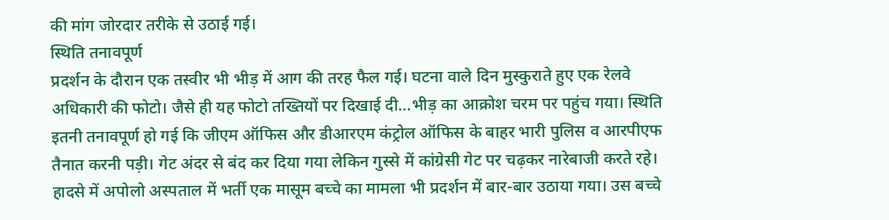की मांग जोरदार तरीके से उठाई गई।
स्थिति तनावपूर्ण
प्रदर्शन के दौरान एक तस्वीर भी भीड़ में आग की तरह फैल गई। घटना वाले दिन मुस्कुराते हुए एक रेलवे अधिकारी की फोटो। जैसे ही यह फोटो तख्तियों पर दिखाई दी…भीड़ का आक्रोश चरम पर पहुंच गया। स्थिति इतनी तनावपूर्ण हो गई कि जीएम ऑफिस और डीआरएम कंट्रोल ऑफिस के बाहर भारी पुलिस व आरपीएफ तैनात करनी पड़ी। गेट अंदर से बंद कर दिया गया लेकिन गुस्से में कांग्रेसी गेट पर चढ़कर नारेबाजी करते रहे। हादसे में अपोलो अस्पताल में भर्ती एक मासूम बच्चे का मामला भी प्रदर्शन में बार-बार उठाया गया। उस बच्चे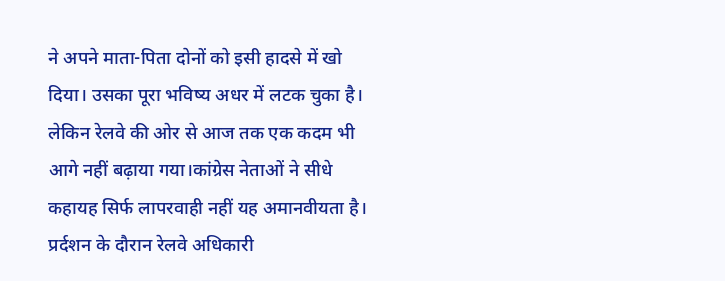ने अपने माता-पिता दोनों को इसी हादसे में खो दिया। उसका पूरा भविष्य अधर में लटक चुका है। लेकिन रेलवे की ओर से आज तक एक कदम भी आगे नहीं बढ़ाया गया।कांग्रेस नेताओं ने सीधे कहायह सिर्फ लापरवाही नहीं यह अमानवीयता है। प्रर्दशन के दौरान रेलवे अधिकारी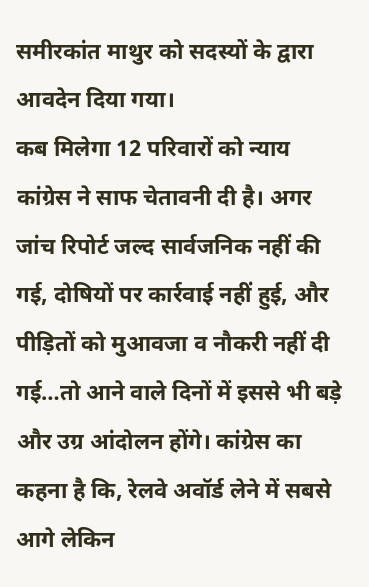समीरकांत माथुर को सदस्यों के द्वारा आवदेन दिया गया।
कब मिलेगा 12 परिवारों को न्याय
कांग्रेस ने साफ चेतावनी दी है। अगर जांच रिपोर्ट जल्द सार्वजनिक नहीं की गई, दोषियों पर कार्रवाई नहीं हुई, और पीड़ितों को मुआवजा व नौकरी नहीं दी गई…तो आने वाले दिनों में इससे भी बड़े और उग्र आंदोलन होंगे। कांग्रेस का कहना है कि, रेलवे अवॉर्ड लेने में सबसे आगे लेकिन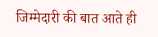जिम्मेदारी की बात आते ही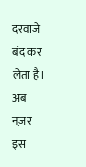दरवाजे बंद कर लेता है। अब नज़र इस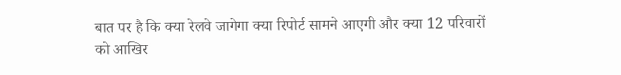बात पर है कि क्या रेलवे जागेगा क्या रिपोर्ट सामने आएगी और क्या 12 परिवारों को आखिर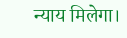न्याय मिलेगा।